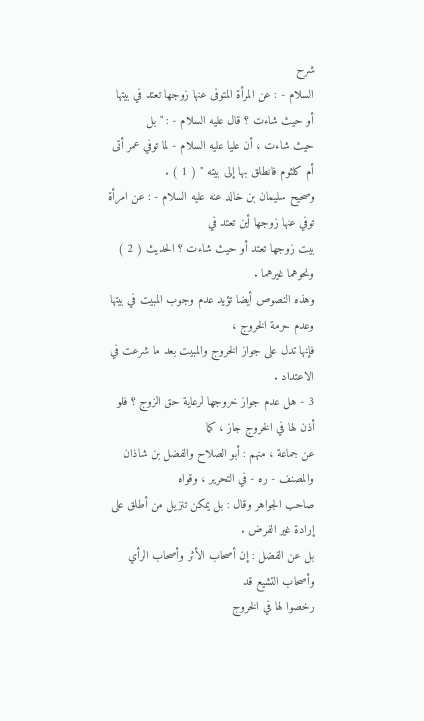شرح
السلام - : عن المرأة المتوفى عنها زوجها تعتد في بيتها أو حيث شاءت ؟ قال عليه السلام - : " بل
حيث شاءت ، أن عليا عليه السلام - لما توفي عمر أتى أم كلثوم فانطلق بها إلى بيته " ( 1 ) .
وصحيح سليمان بن خالد عنه عليه السلام - : عن امرأة توفي عنها زوجها أين تعتد في
بيت زوجها تعتد أو حيث شاءت ؟ الحديث ( 2 ) ونحوهما غيرهما .
وهذه النصوص أيضا تؤيد عدم وجوب المبيت في بيتها وعدم حرمة الخروج ،
فإنها تدل على جواز الخروج والمبيت بعد ما شرعت في الاعتداد .
3 - هل عدم جواز خروجها لرعاية حق الزوج ؟ فلو أذن لها في الخروج جاز ، كما
عن جماعة ، منهم : أبو الصلاح والفضل بن شاذان والمصنف - ره - في التحرير ، وقواه
صاحب الجواهر وقال : بل يمكن تنزيل من أطلق على إرادة غير الفرض .
بل عن الفضل : إن أصحاب الأثر وأصحاب الرأي وأصحاب التشيع قد
رخصوا لها في الخروج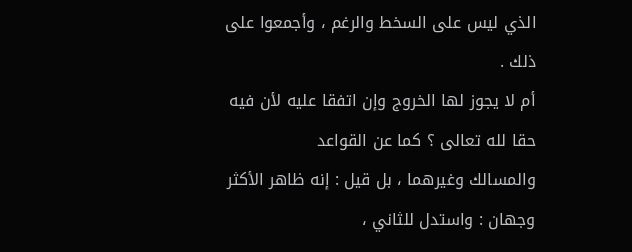الذي ليس على السخط والرغم ، وأجمعوا على ذلك .
أم لا يجوز لها الخروج وإن اتفقا عليه لأن فيه حقا لله تعالى ؟ كما عن القواعد
والمسالك وغيرهما ، بل قيل : إنه ظاهر الأكثر وجهان : واستدل للثاني ،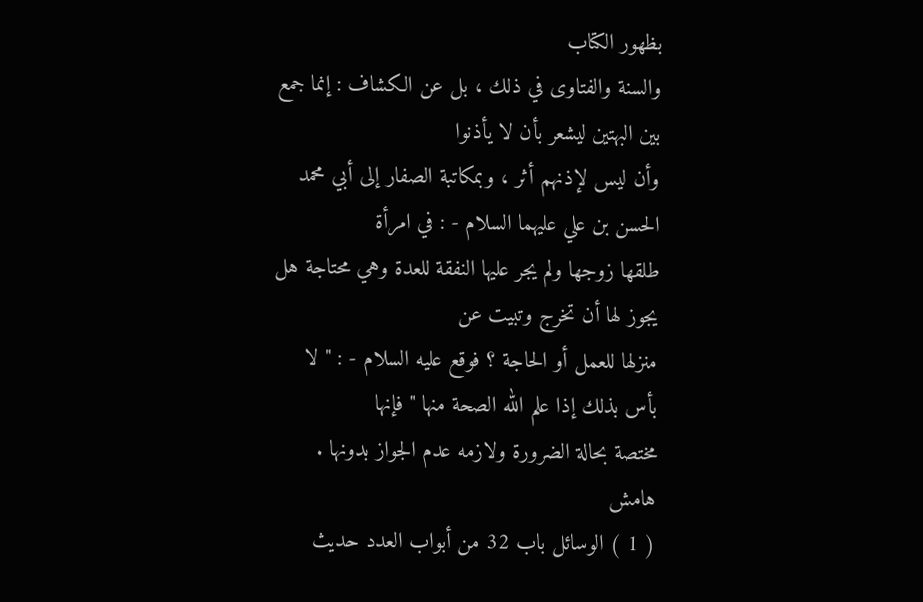بظهور الكتاب
والسنة والفتاوى في ذلك ، بل عن الكشاف : إنما جمع بين البهتين ليشعر بأن لا يأذنوا
وأن ليس لإذنهم أثر ، وبمكاتبة الصفار إلى أبي محمد الحسن بن علي عليهما السلام - : في امرأة
طلقها زوجها ولم يجر عليها النفقة للعدة وهي محتاجة هل يجوز لها أن تخرج وتبيت عن
منزلها للعمل أو الحاجة ؟ فوقع عليه السلام - : " لا بأس بذلك إذا علم الله الصحة منها " فإنها
مختصة بحالة الضرورة ولازمه عدم الجواز بدونها .
هامش
( 1 ) الوسائل باب 32 من أبواب العدد حديث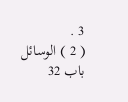3 .
( 2 ) الوسائل باب 32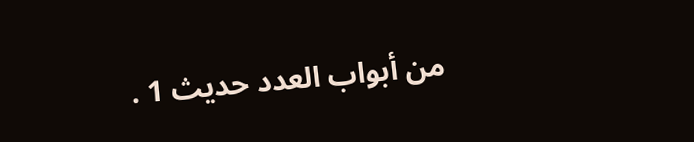من أبواب العدد حديث 1 .